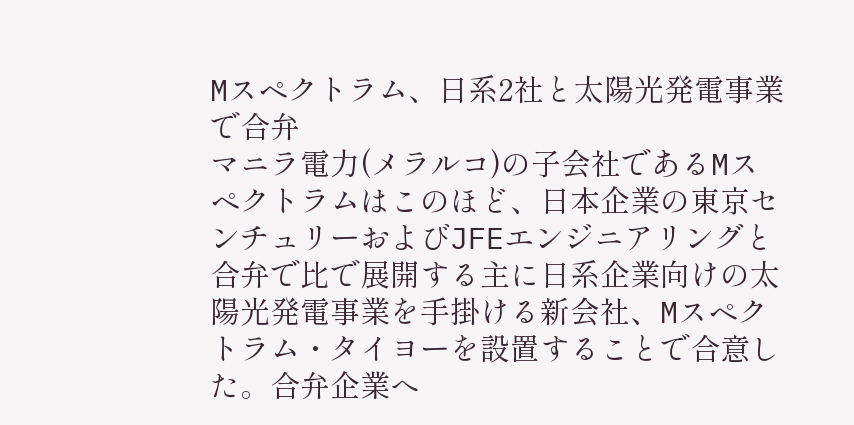Mスペクトラム、日系2社と太陽光発電事業で合弁
マニラ電力(メラルコ)の子会社であるMスペクトラムはこのほど、日本企業の東京センチュリーおよびJFEエンジニアリングと合弁で比で展開する主に日系企業向けの太陽光発電事業を手掛ける新会社、Mスペクトラム・タイヨーを設置することで合意した。合弁企業へ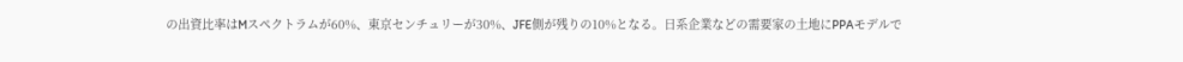の出資比率はMスペクトラムが60%、東京センチュリーが30%、JFE側が残りの10%となる。日系企業などの需要家の土地にPPAモデルで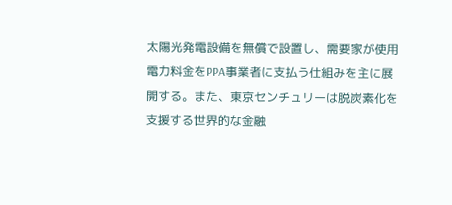太陽光発電設備を無償で設置し、需要家が使用電力料金をPPA事業者に支払う仕組みを主に展開する。また、東京センチュリーは脱炭素化を支援する世界的な金融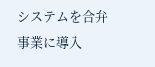システムを合弁事業に導入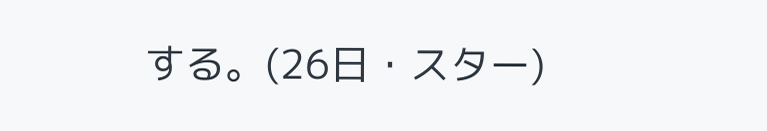する。(26日・スター)